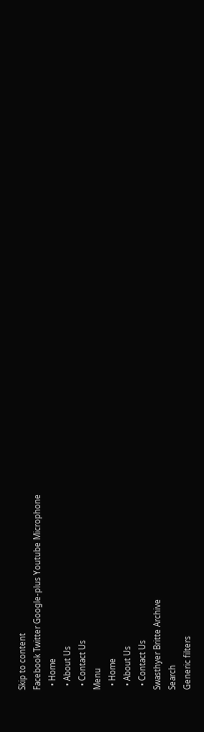Skip to content
Facebook Twitter Google-plus Youtube Microphone
  • Home
  • About Us
  • Contact Us
Menu
  • Home
  • About Us
  • Contact Us
Swasthyer Britte Archive
Search
Generic filters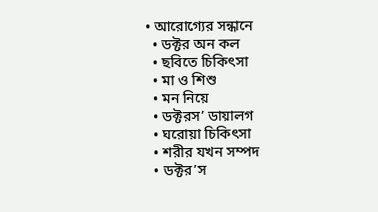• আরোগ্যের সন্ধানে
  • ডক্টর অন কল
  • ছবিতে চিকিৎসা
  • মা ও শিশু
  • মন নিয়ে
  • ডক্টরস’ ডায়ালগ
  • ঘরোয়া চিকিৎসা
  • শরীর যখন সম্পদ
  • ডক্টর’স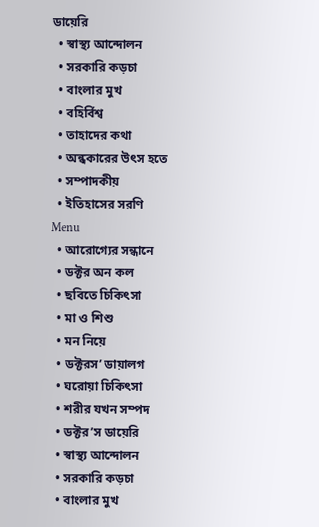ডায়েরি
  • স্বাস্থ্য আন্দোলন
  • সরকারি কড়চা
  • বাংলার মুখ
  • বহির্বিশ্ব
  • তাহাদের কথা
  • অন্ধকারের উৎস হতে
  • সম্পাদকীয়
  • ইতিহাসের সরণি
Menu
  • আরোগ্যের সন্ধানে
  • ডক্টর অন কল
  • ছবিতে চিকিৎসা
  • মা ও শিশু
  • মন নিয়ে
  • ডক্টরস’ ডায়ালগ
  • ঘরোয়া চিকিৎসা
  • শরীর যখন সম্পদ
  • ডক্টর’স ডায়েরি
  • স্বাস্থ্য আন্দোলন
  • সরকারি কড়চা
  • বাংলার মুখ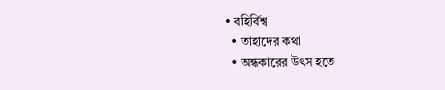• বহির্বিশ্ব
  • তাহাদের কথা
  • অন্ধকারের উৎস হতে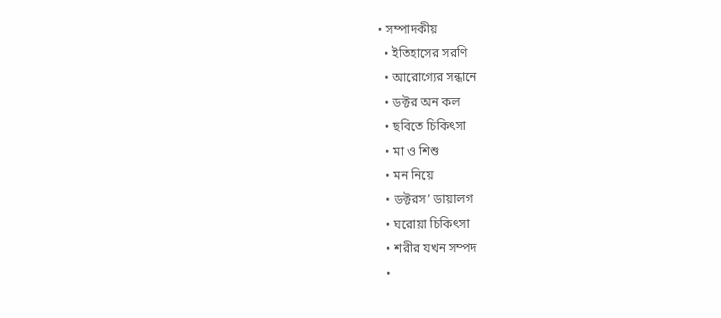• সম্পাদকীয়
  • ইতিহাসের সরণি
  • আরোগ্যের সন্ধানে
  • ডক্টর অন কল
  • ছবিতে চিকিৎসা
  • মা ও শিশু
  • মন নিয়ে
  • ডক্টরস’ ডায়ালগ
  • ঘরোয়া চিকিৎসা
  • শরীর যখন সম্পদ
  •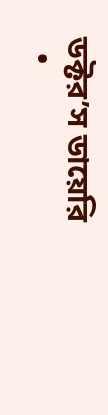ডক্টর’স ডায়েরি
  •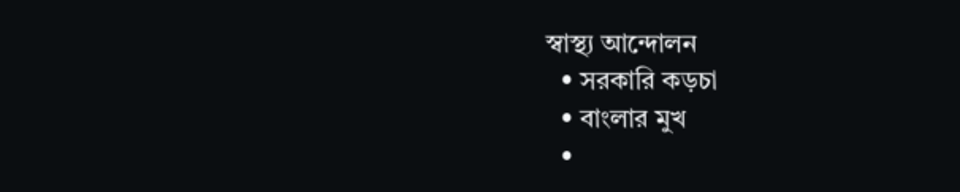স্বাস্থ্য আন্দোলন
  • সরকারি কড়চা
  • বাংলার মুখ
  •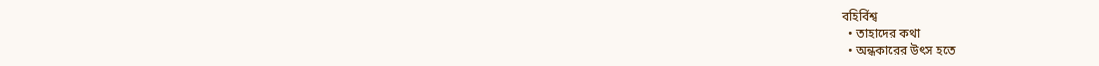বহির্বিশ্ব
  • তাহাদের কথা
  • অন্ধকারের উৎস হতে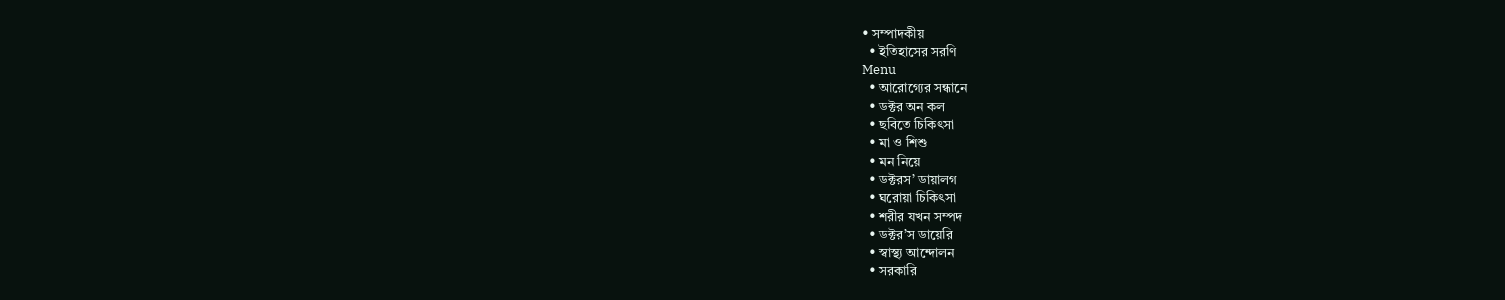• সম্পাদকীয়
  • ইতিহাসের সরণি
Menu
  • আরোগ্যের সন্ধানে
  • ডক্টর অন কল
  • ছবিতে চিকিৎসা
  • মা ও শিশু
  • মন নিয়ে
  • ডক্টরস’ ডায়ালগ
  • ঘরোয়া চিকিৎসা
  • শরীর যখন সম্পদ
  • ডক্টর’স ডায়েরি
  • স্বাস্থ্য আন্দোলন
  • সরকারি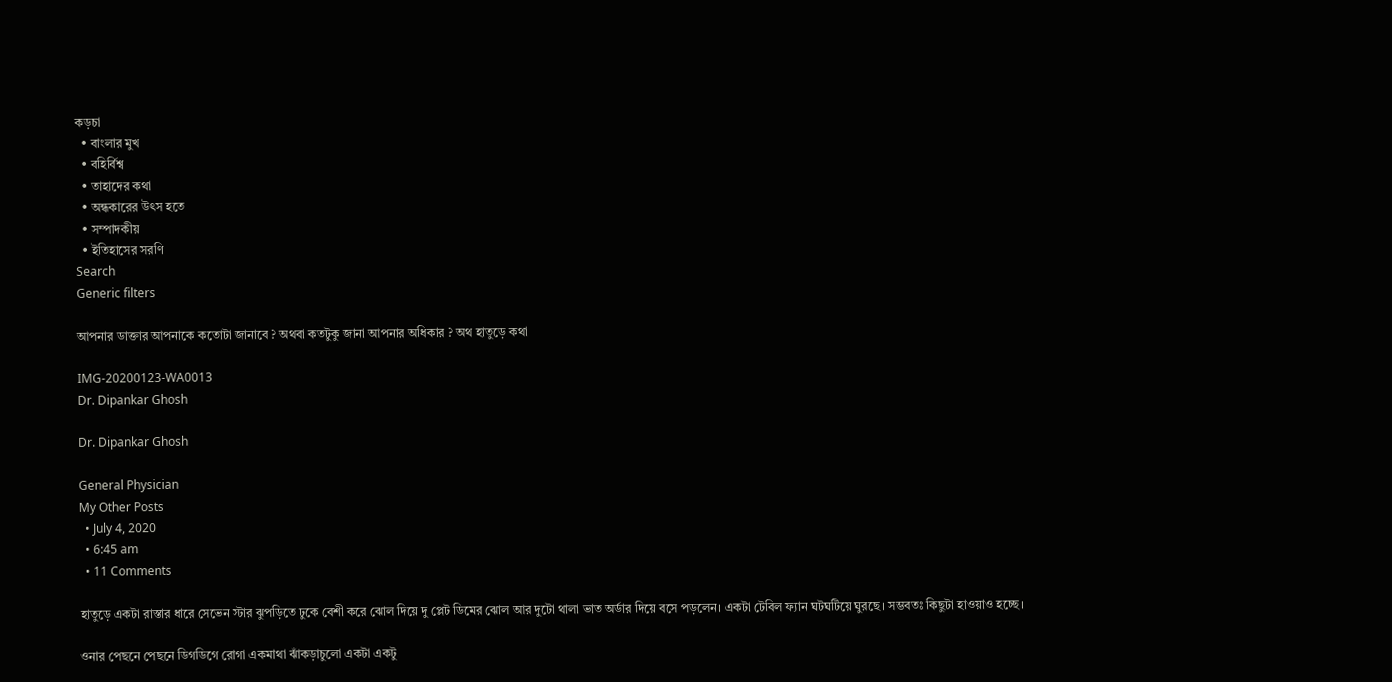কড়চা
  • বাংলার মুখ
  • বহির্বিশ্ব
  • তাহাদের কথা
  • অন্ধকারের উৎস হতে
  • সম্পাদকীয়
  • ইতিহাসের সরণি
Search
Generic filters

আপনার ডাক্তার আপনাকে কতোটা জানাবে ? অথবা কতটুকু জানা আপনার অধিকার ? অথ হাতুড়ে কথা

IMG-20200123-WA0013
Dr. Dipankar Ghosh

Dr. Dipankar Ghosh

General Physician
My Other Posts
  • July 4, 2020
  • 6:45 am
  • 11 Comments

হাতুড়ে একটা রাস্তার ধারে সেভেন স্টার ঝুপড়িতে ঢুকে বেশী করে ঝোল দিয়ে দু প্লেট ডিমের ঝোল আর দুটো থালা ভাত অর্ডার দিয়ে বসে পড়লেন। একটা টেবিল ফ‍্যান ঘটঘটিয়ে ঘুরছে। সম্ভবতঃ কিছুটা হাওয়াও হচ্ছে।

ওনার পেছনে পেছনে ডিগডিগে রোগা একমাথা ঝাঁকড়াচুলো একটা একটু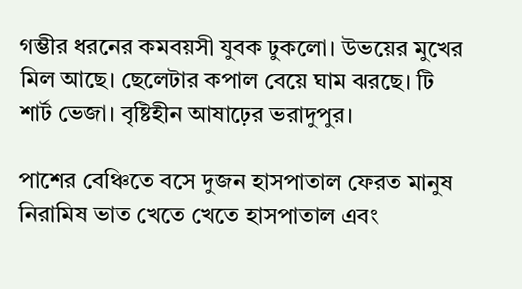গম্ভীর ধরনের কমবয়সী যুবক ঢুকলো। উভয়ের মুখের মিল আছে। ছেলেটার কপাল বেয়ে ঘাম ঝরছে। টি শার্ট ভেজা। বৃষ্টিহীন আষাঢ়ের ভরাদুপুর।

পাশের বেঞ্চিতে বসে দুজন হাসপাতাল ফেরত মানুষ নিরামিষ ভাত খেতে খেতে হাসপাতাল এবং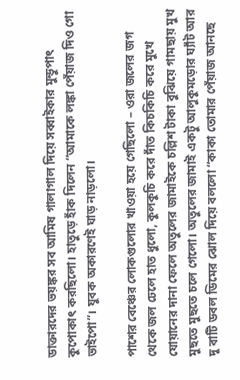ডাক্তারদের ভয়ঙ্কর সব আমিষ গালাগাল দিয়ে সব্বাইকার মুন্ডুপাৎ কুপোকাৎ করছিলো। হাতুড়ে হাঁক দিলেন “আমাকে লঙ্কা পেঁয়াজ দিও গো ভাইপো”। যুবক অকারণেই ঘাড় নাড়লো।

পাশের বেঞ্চের লোকগুলোর খাওয়া হয়ে গেছিলো – ওরা জলের জগ থেকে জল ঢেলে হাত ধুলো, কুলকুচি করে দাঁত কিচকিচি করে মুখে যোয়ানের দানা ফেলে অতুলের জামাইকে চল্লিশ টাকা বুঝিয়ে গামছায় মুখ মুছতে মুছতে চলে গেলো। অতুলের জামাই একটু আলুকুমড়োর ঘ‍্যাঁট আর দু বাটি ডবল ডিমের ঝোল দিয়ে বললো “কাকা তোমার পেঁয়াজ আনছে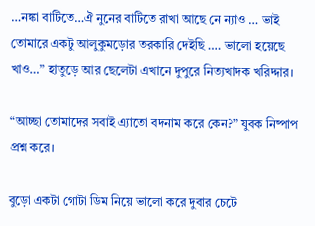…নঙ্কা বাটিতে…ঐ নুনের বাটিতে রাখা আছে নে ন‍্যাও … ভাই তোমারে একটু আলুকুমড়োর তরকারি দেইছি …. ভালো হয়েছে খাও…” হাতুড়ে আর ছেলেটা এখানে দুপুরে নিত‍্যখাদক খরিদ্দার।

“আচ্ছা তোমাদের সবাই এ্যাতো বদনাম করে কেন?” যুবক নিষ্পাপ প্রশ্ন করে।

বুড়ো একটা গোটা ডিম নিয়ে ভালো করে দুবার চেটে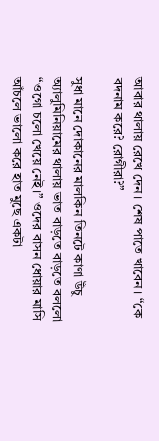আবার থালায় রেখে দেন। শেষ পাতে খাবেন। “কে বদনাম করে? রোগীরা?”

সুধা মানে দোকানের মালকিন তিনটে কাণা উঁচু অ্যালুমিনিয়ামের থালায় ভাত বাড়তে বাড়তে বললো “ওগো চলো খেয়ে নেই।” ওদের বাসন ধোয়ার মাসি আঁচলে ভালো করে হাত মুছে একটা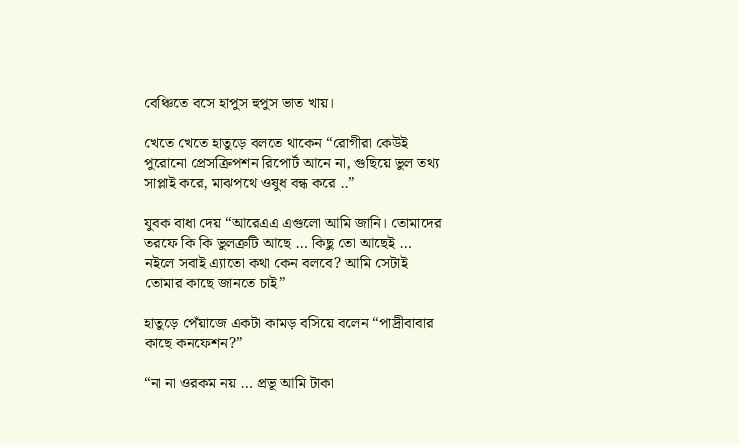বেঞ্চিতে বসে হাপুস হুপুস ভাত খায়।

খেতে খেতে হাতুড়ে বলতে থাকেন “রোগীরা কেউই পুরোনো প্রেসক্রিপশন রিপোর্ট আনে না, গুছিয়ে ভুল তথ্য সাপ্লাই করে, মাঝপথে ওষুধ বন্ধ করে ..”

যুবক বাধা দেয় “আরেএএ এগুলো আমি জানি। তোমাদের তরফে কি কি ভুলত্রুটি আছে … কিছু তো আছেই … ন‌ইলে সবাই এ্যাতো কথা কেন বলবে? আমি সেটাই তোমার কাছে জানতে চাই”

হাতুড়ে পেঁয়াজে একটা কামড় বসিয়ে বলেন “পাদ্রীবাবার কাছে কনফেশন?”

“না না ওরকম নয় … প্রভূ আমি টাকা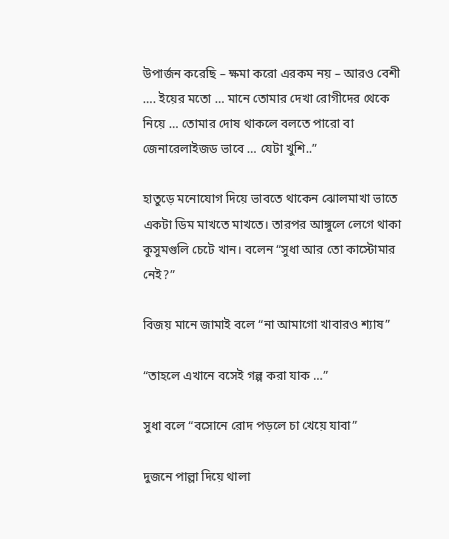উপার্জন করেছি – ক্ষমা করো এরকম নয় – আরও বেশী …. ইয়ের মতো … মানে তোমার দেখা রোগীদের থেকে নিয়ে … তোমার দোষ থাকলে বলতে পারো বা জেনারেলাইজড ভাবে … যেটা খুশি..”

হাতুড়ে মনোযোগ দিয়ে ভাবতে থাকেন ঝোলমাখা ভাতে একটা ডিম মাখতে মাখতে। তারপর আঙ্গুলে লেগে থাকা কুসুমগুলি চেটে খান। বলেন “সুধা আর তো কাস্টোমার নেই?”

বিজয় মানে জামাই বলে “না আমাগো খাবার‌ও শ‍্যাষ”

“তাহলে এখানে বসেই গল্প করা যাক …”

সুধা বলে “বসোনে রোদ পড়লে চা খেয়ে যাবা”

দুজনে পাল্লা দিয়ে থালা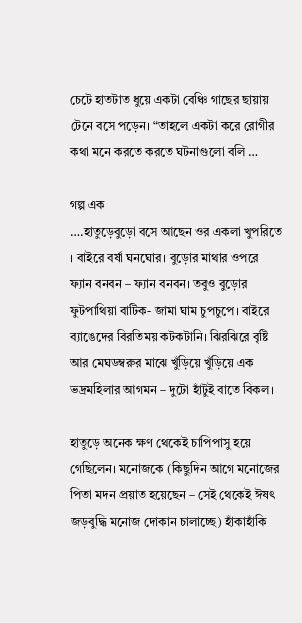চেটে হাতটাত ধুয়ে একটা বেঞ্চি গাছের ছায়ায় টেনে বসে পড়েন। “তাহলে একটা করে রোগীর কথা মনে করতে করতে ঘটনাগুলো বলি …

গল্প এক
….হাতুড়েবুড়ো বসে আছেন ওর একলা খুপরিতে । বাইরে বর্ষা ঘনঘোর। বুড়োর মাথার ওপরে ফ‍্যান বনবন – ফ‍্যান বনবন। তবুও বুড়োর ফুটপাথিয়া বাটিক- জামা ঘাম চুপচুপে। বাইরে ব‍্যাঙেদের বিরতিময় কটকটানি। ঝিরঝিরে বৃষ্টি আর মেঘডম্বরুর মাঝে খুঁড়িয়ে খুঁড়িয়ে এক ভদ্রমহিলার আগমন – দুটো হাঁটুই বাতে বিকল।

হাতুড়ে অনেক ক্ষণ থেকেই চাপিপাসু হয়ে গেছিলেন। মনোজকে (কিছুদিন আগে মনোজের পিতা মদন প্রয়াত হয়েছেন – সেই থেকেই ঈষৎ জড়বুদ্ধি মনোজ দোকান চালাচ্ছে) হাঁকাহাঁকি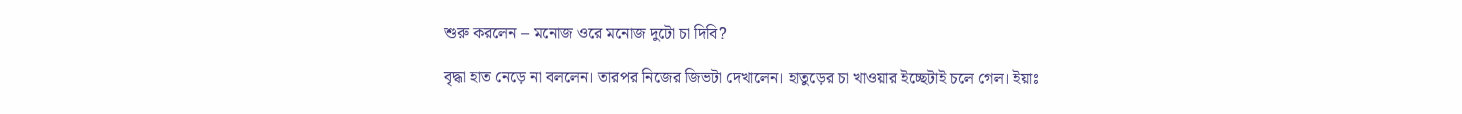শুরু করলেন – মনোজ ওরে মনোজ দুটো চা দিবি?

বৃদ্ধা হাত নেড়ে না বললেন। তারপর নিজের জিভটা দেখালেন। হাতুড়ের চা খাওয়ার ইচ্ছেটাই চলে গেল। ইয়াঃ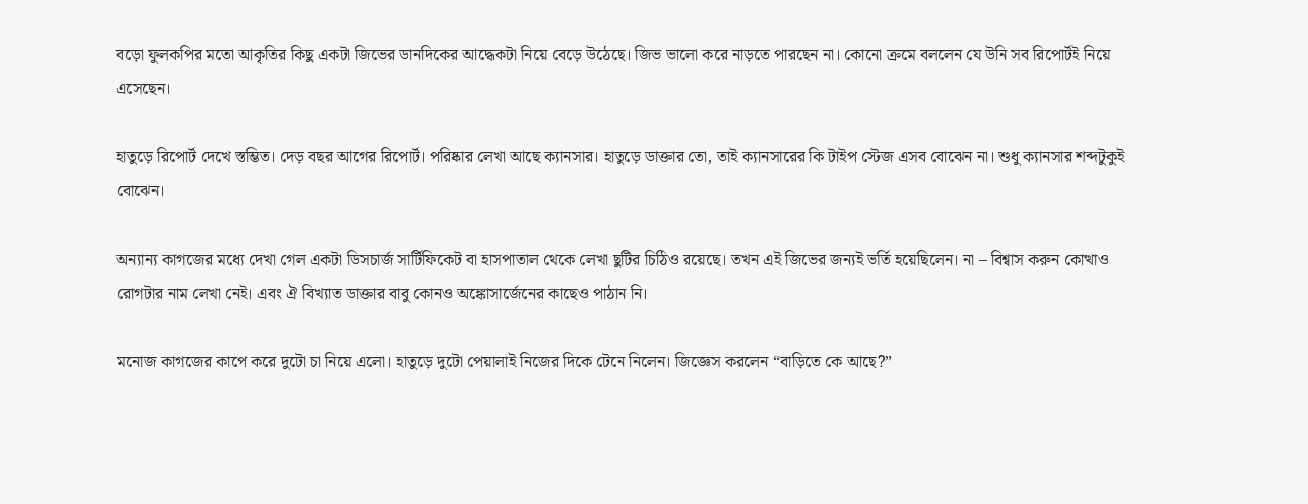বড়ো ফুলকপির মতো আকৃতির কিছু একটা জিভের ডানদিকের আদ্ধেকটা নিয়ে বেড়ে উঠেছে। জিভ ভালো করে নাড়তে পারছেন না। কোনো ক্রমে বললেন যে উনি সব রিপোর্ট‌ই নিয়ে এসেছেন।

হাতুড়ে রিপোর্ট দেখে স্তম্ভিত। দেড় বছর আগের রিপোর্ট। পরিষ্কার লেখা আছে ক‍্যানসার। হাতুড়ে ডাক্তার তো, তাই ক‍্যানসারের কি টাইপ স্টেজ এসব বোঝেন না। শুধু ক‍্যানসার শব্দটুকুই বোঝেন।

অন‍্যান‍্য কাগজের মধ্যে দেখা গেল একটা ডিসচার্জ সার্টিফিকেট বা হাসপাতাল থেকে লেখা ছুটির চিঠিও রয়েছে। তখন এই জিভের জন্যই ভর্তি হয়েছিলেন। না – বিশ্বাস করুন কোত্থাও রোগটার নাম লেখা নেই। এবং ঐ বিখ্যাত ডাক্তার বাবু কোনও অঙ্কোসার্জেনের কাছেও পাঠান নি।

মনোজ কাগজের কাপে করে দুটো চা নিয়ে এলো। হাতুড়ে দুটো পেয়ালাই নিজের দিকে টেনে নিলেন। জিজ্ঞেস করলেন “বাড়িতে কে আছে?”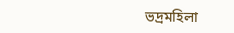ভদ্রমহিলা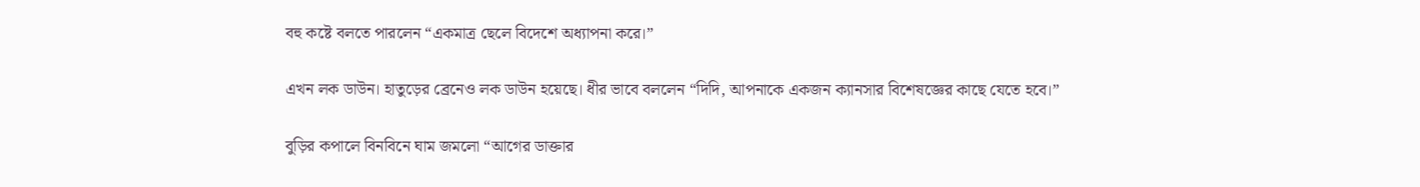বহু কষ্টে বলতে পারলেন “একমাত্র ছেলে বিদেশে অধ‍্যাপনা করে।”

এখন লক ডাউন। হাতুড়ের ব্রেনেও লক ডাউন হয়েছে। ধীর ভাবে বললেন “দিদি, আপনাকে একজন ক‍্যানসার বিশেষজ্ঞের কাছে যেতে হবে।”

বুড়ির কপালে বিনবিনে ঘাম জমলো “আগের ডাক্তার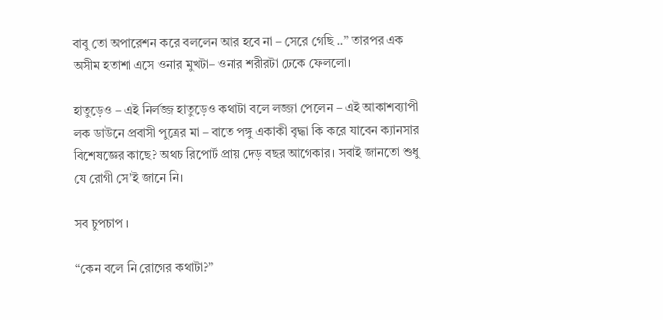বাবু তো অপারেশন করে বললেন আর হবে না – সেরে গেছি ..” তারপর এক অসীম হতাশা এসে ওনার মুখটা– ওনার শরীরটা ঢেকে ফেললো।

হাতুড়েও – এই নির্লজ্জ হাতুড়েও কথাটা বলে লজ্জা পেলেন – এই আকাশব‍্যাপী লক ডাউনে প্রবাসী পুত্রের মা – বাতে পঙ্গু একাকী বৃদ্ধা কি করে যাবেন ক‍্যানসার বিশেষজ্ঞের কাছে? অথচ রিপোর্ট প্রায় দেড় বছর আগেকার। সবাই জানতো শুধু যে রোগী সে’ই জানে নি।

সব চুপচাপ ।

“কেন বলে নি রোগের কথাটা?”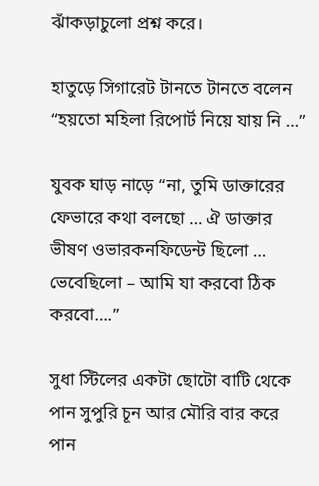ঝাঁকড়াচুলো প্রশ্ন করে।

হাতুড়ে সিগারেট টানতে টানতে বলেন “হয়তো মহিলা রিপোর্ট নিয়ে যায় নি …”

যুবক ঘাড় নাড়ে “না, তুমি ডাক্তারের ফেভারে কথা বলছো … ঐ ডাক্তার ভীষণ ওভারকনফিডেন্ট ছিলো … ভেবেছিলো – আমি যা করবো ঠিক করবো….”

সুধা স্টিলের একটা ছোটো বাটি থেকে পান সুপুরি চূন আর মৌরি বার করে পান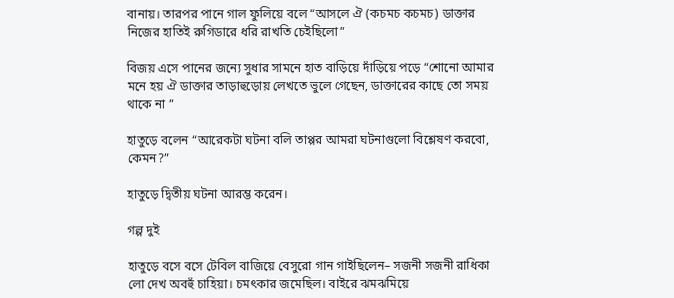বানায়। তারপর পানে গাল ফুলিয়ে বলে “আসলে ঐ (কচমচ কচমচ) ডাক্তার নিজের হাতিই রুগিডারে ধরি রাখতি চেইছিলো”

বিজয় এসে পানের জন্যে সুধার সামনে হাত বাড়িয়ে দাঁড়িয়ে পড়ে “শোনো আমার মনে হয় ঐ ডাক্তার তাড়াহুড়োয় লেখতে ভুলে গেছেন, ডাক্তারের কাছে তো সময় থাকে না ”

হাতুড়ে বলেন “আরেকটা ঘটনা বলি তাপ্পর আমরা ঘটনাগুলো বিশ্লেষণ করবো, কেমন?”

হাতুড়ে দ্বিতীয় ঘটনা আরম্ভ করেন।

গল্প দুই

হাতুড়ে বসে বসে টেবিল বাজিয়ে বেসুরো গান গাইছিলেন– সজনী সজনী রাধিকা লো দেখ অবহুঁ চাহিয়া। চমৎকার জমেছিল। বাইরে ঝমঝমিয়ে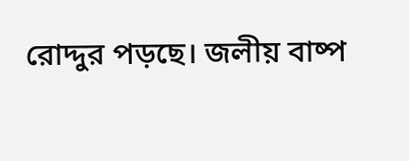রোদ্দুর পড়ছে। জলীয় বাষ্প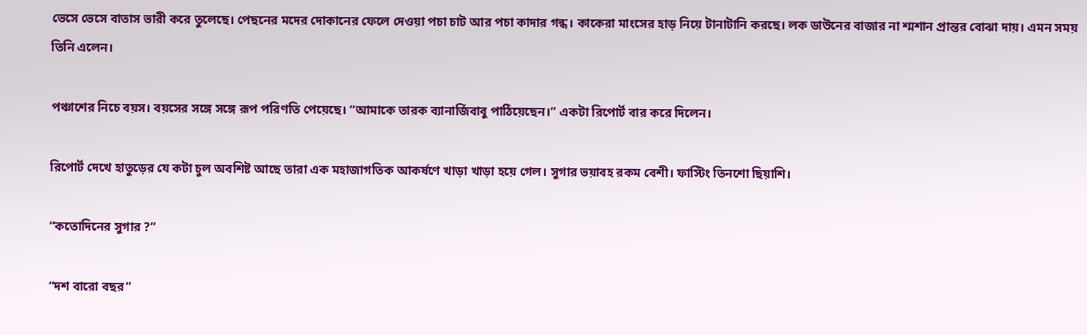ভেসে ভেসে বাতাস ভারী করে তুলেছে। পেছনের মদের দোকানের ফেলে দেওয়া পচা চাট আর পচা কাদার গন্ধ। কাকেরা মাংসের হাড় নিয়ে টানাটানি করছে। লক ডাউনের বাজার না শ্মশান প্রান্তর বোঝা দায়। এমন সময় তিনি এলেন।

পঞ্চাশের নিচে বয়স। বয়সের সঙ্গে সঙ্গে রূপ পরিণতি পেয়েছে। “আমাকে তারক ব‍্যানার্জিবাবু পাঠিয়েছেন।” একটা রিপোর্ট বার করে দিলেন।

রিপোর্ট দেখে হাতুড়ের যে কটা চুল অবশিষ্ট আছে তারা এক মহাজাগতিক আকর্ষণে খাড়া খাড়া হয়ে গেল। সুগার ভয়াবহ রকম বেশী। ফাস্টিং তিনশো ছিয়াশি।

“কতোদিনের সুগার ?”

“দশ বারো বছর”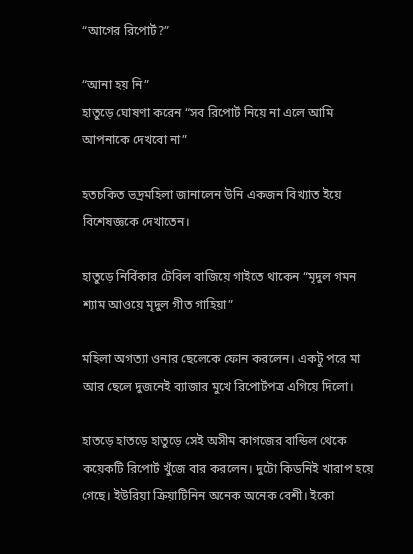“আগের রিপোর্ট?”

“আনা হয় নি”
হাতুড়ে ঘোষণা করেন “সব রিপোর্ট নিয়ে না এলে আমি আপনাকে দেখবো না”

হতচকিত ভদ্রমহিলা জানালেন উনি একজন বিখ্যাত ইয়ে বিশেষজ্ঞকে দেখাতেন।

হাতুড়ে নির্বিকার টেবিল বাজিয়ে গাইতে থাকেন “মৃদুল গমন শ‍্যাম আওয়ে মৃদুল গীত গাহিয়া”

মহিলা অগত‍্যা ওনার ছেলেকে ফোন করলেন। একটু পরে মা আর ছেলে দুজনেই ব‍্যাজার মুখে রিপোর্টপত্র এগিয়ে দিলো।

হাতড়ে হাতড়ে হাতুড়ে সেই অসীম কাগজের বান্ডিল থেকে কয়েকটি রিপোর্ট খুঁজে বার করলেন। দুটো কিডনিই খারাপ হয়ে গেছে। ইউরিয়া ক্রিয়াটিনিন অনেক অনেক বেশী। ইকো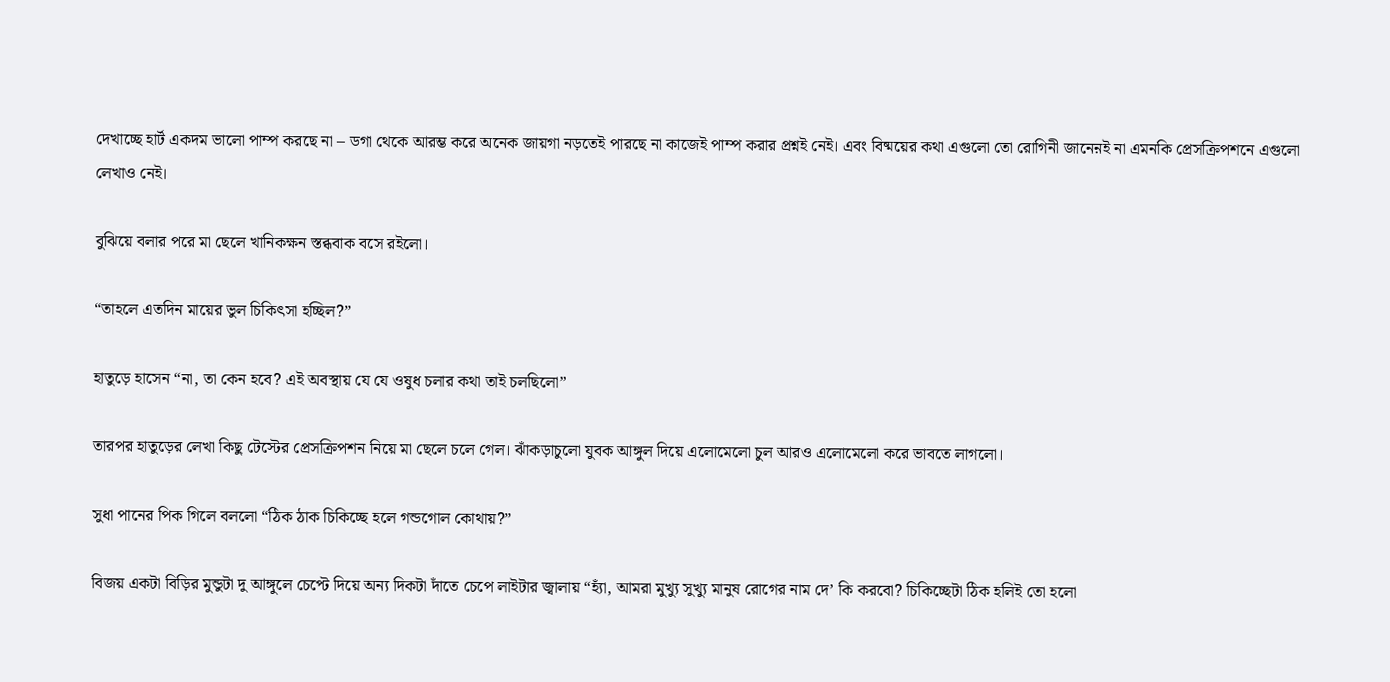দেখাচ্ছে হার্ট একদম ভালো পাম্প করছে না – ডগা থেকে আরম্ভ করে অনেক জায়গা নড়তেই পারছে না কাজেই পাম্প করার প্রশ্নই নেই। এবং বিষ্ময়ের কথা এগুলো তো রোগিনী জানেন়ই না এমনকি প্রেসক্রিপশনে এগুলো লেখাও নেই।

বুঝিয়ে বলার পরে মা ছেলে খানিকক্ষন স্তব্ধবাক বসে র‌ইলো।

“তাহলে এতদিন মায়ের ভুল চিকিৎসা হচ্ছিল?”

হাতুড়ে হাসেন “না, তা কেন হবে? এই অবস্থায় যে যে ওষুধ চলার কথা তাই চলছিলো”

তারপর হাতুড়ের লেখা কিছু টেস্টের প্রেসক্রিপশন নিয়ে মা ছেলে চলে গেল। ঝাঁকড়াচুলো যুবক আঙ্গুল দিয়ে এলোমেলো চুল আরও এলোমেলো করে ভাবতে লাগলো।

সুধা পানের পিক গিলে বললো “ঠিক ঠাক চিকিচ্ছে হলে গন্ডগোল কোথায়?”

বিজয় একটা বিড়ির মুন্ডুটা দু আঙ্গুলে চেপ্টে দিয়ে অন‍্য দিকটা দাঁতে চেপে লাইটার জ্বালায় “হ‍্যাঁ, আমরা মুখ‍্যু সুখ‍্যু মানুষ রোগের নাম দে’ কি করবো? চিকিচ্ছেটা ঠিক হলিই তো হলো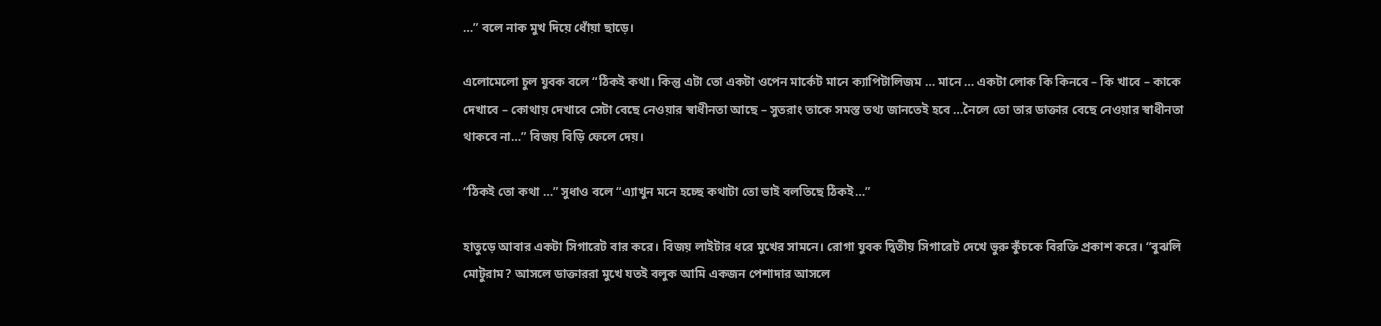…” বলে নাক মুখ দিয়ে ধোঁয়া ছাড়ে।

এলোমেলো চুল যুবক বলে “ঠিকই কথা। কিন্তু এটা তো একটা ওপেন মার্কেট মানে ক‍্যাপিটালিজম … মানে … একটা লোক কি কিনবে – কি খাবে – কাকে দেখাবে – কোথায় দেখাবে সেটা বেছে নেওয়ার স্বাধীনতা আছে – সুতরাং তাকে সমস্ত তথ্য জানতেই হবে …নৈলে তো তার ডাক্তার বেছে নেওয়ার স্বাধীনতা থাকবে না…” বিজয় বিড়ি ফেলে দেয়।

“ঠিকই তো কথা …” সুধাও বলে “এ্যাখুন মনে হচ্ছে কথাটা তো ভাই বলতিছে ঠিকই…”

হাতুড়ে আবার একটা সিগারেট বার করে। বিজয় লাইটার ধরে মুখের সামনে। রোগা যুবক দ্বিতীয় সিগারেট দেখে ভুরু কুঁচকে বিরক্তি প্রকাশ করে। “বুঝলি মোটুরাম? আসলে ডাক্তাররা মুখে যতই বলুক আমি একজন পেশাদার আসলে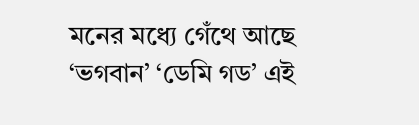মনের মধ্যে গেঁথে আছে ‘ভগবান’ ‘ডেমি গড’ এই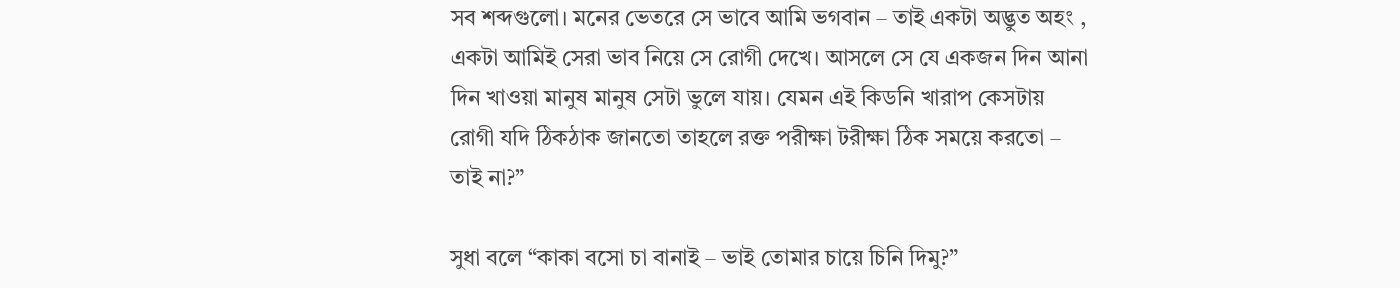সব শব্দগুলো। মনের ভেতরে সে ভাবে আমি ভগবান – তাই একটা অদ্ভুত অহং , একটা আমিই সেরা ভাব নিয়ে সে রোগী দেখে। আসলে সে যে একজন দিন আনা দিন খাওয়া মানুষ মানুষ সেটা ভুলে যায়। যেমন এই কিডনি খারাপ কেসটায় রোগী যদি ঠিকঠাক জানতো তাহলে রক্ত পরীক্ষা টরীক্ষা ঠিক সময়ে করতো – তাই না?”

সুধা বলে “কাকা বসো চা বানাই – ভাই তোমার চায়ে চিনি দিমু?”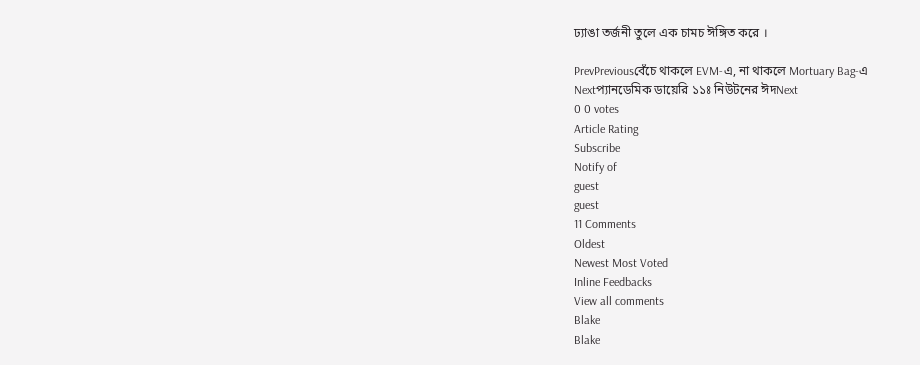ঢ‍্যাঙা তর্জনী তুলে এক চামচ ঈঙ্গিত করে ।

PrevPreviousবেঁচে থাকলে EVM-এ, না থাকলে Mortuary Bag-এ
Nextপ্যানডেমিক ডায়েরি ১১ঃ নিউটনের ঈদNext
0 0 votes
Article Rating
Subscribe
Notify of
guest
guest
11 Comments
Oldest
Newest Most Voted
Inline Feedbacks
View all comments
Blake
Blake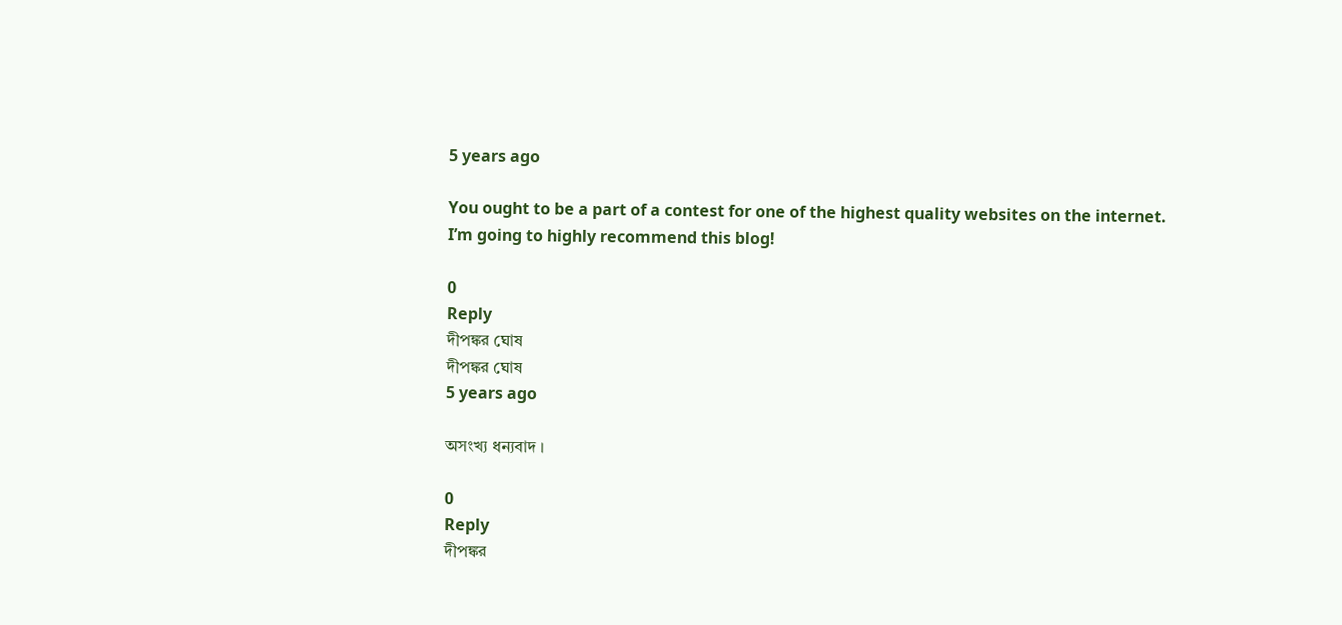5 years ago

You ought to be a part of a contest for one of the highest quality websites on the internet.
I’m going to highly recommend this blog!

0
Reply
দীপঙ্কর ঘোষ
দীপঙ্কর ঘোষ
5 years ago

অসংখ্য ধন্যবাদ ।

0
Reply
দীপঙ্কর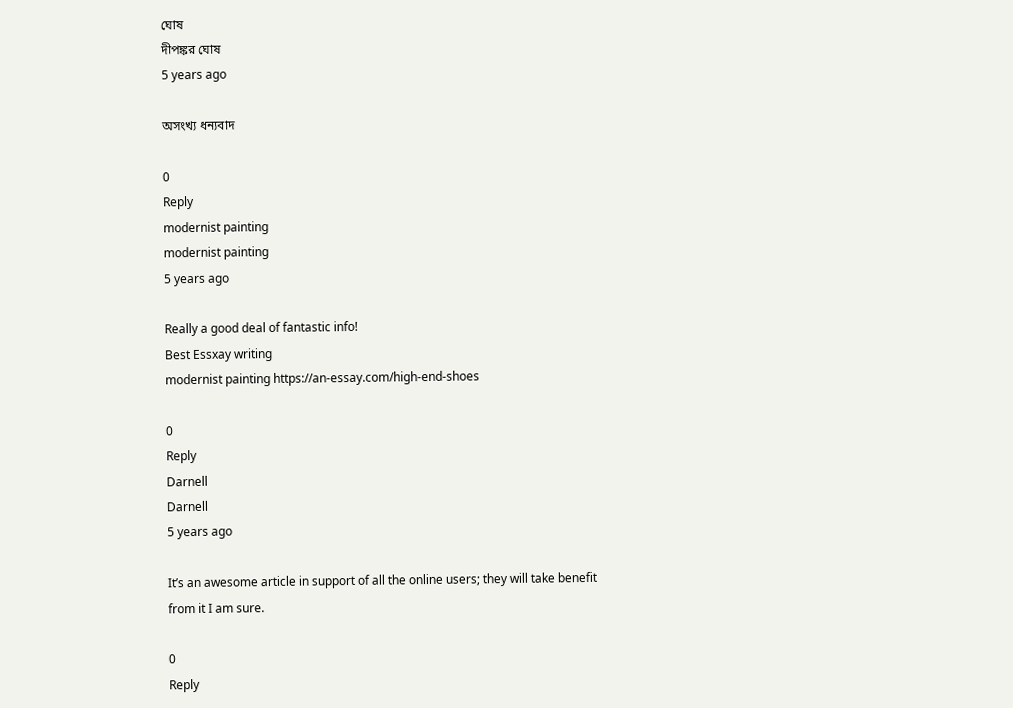ঘোষ
দীপঙ্কর ঘোষ
5 years ago

অসংখ্য ধন্যবাদ

0
Reply
modernist painting
modernist painting
5 years ago

Really a good deal of fantastic info!
Best Essxay writing
modernist painting https://an-essay.com/high-end-shoes

0
Reply
Darnell
Darnell
5 years ago

It’s an awesome article in support of all the online users; they will take benefit
from it I am sure.

0
Reply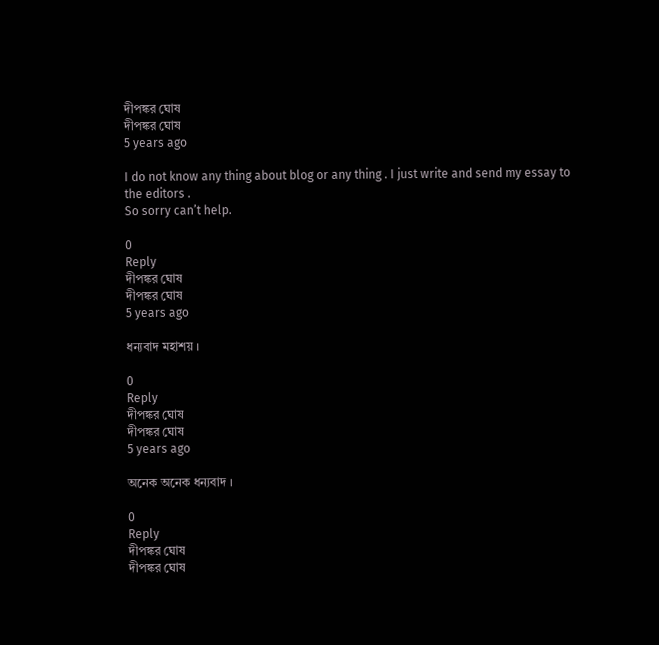দীপঙ্কর ঘোষ
দীপঙ্কর ঘোষ
5 years ago

I do not know any thing about blog or any thing . I just write and send my essay to the editors .
So sorry can’t help.

0
Reply
দীপঙ্কর ঘোষ
দীপঙ্কর ঘোষ
5 years ago

ধন্যবাদ মহাশয় ।

0
Reply
দীপঙ্কর ঘোষ
দীপঙ্কর ঘোষ
5 years ago

অনেক অনেক ধন্যবাদ ।

0
Reply
দীপঙ্কর ঘোষ
দীপঙ্কর ঘোষ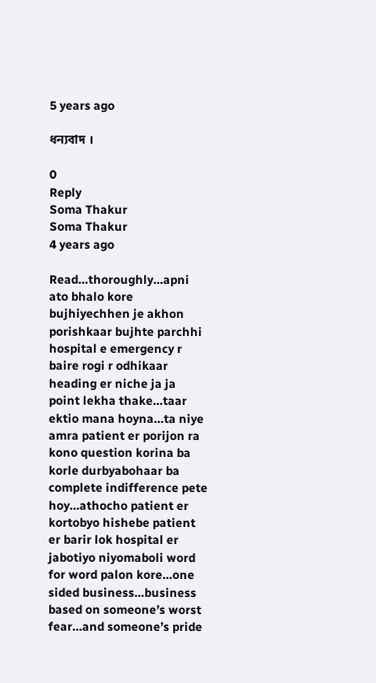5 years ago

ধন্যবাদ ।

0
Reply
Soma Thakur
Soma Thakur
4 years ago

Read…thoroughly…apni ato bhalo kore bujhiyechhen je akhon porishkaar bujhte parchhi hospital e emergency r baire rogi r odhikaar heading er niche ja ja point lekha thake…taar ektio mana hoyna…ta niye amra patient er porijon ra kono question korina ba korle durbyabohaar ba complete indifference pete hoy…athocho patient er kortobyo hishebe patient er barir lok hospital er jabotiyo niyomaboli word for word palon kore…one sided business…business based on someone’s worst fear…and someone’s pride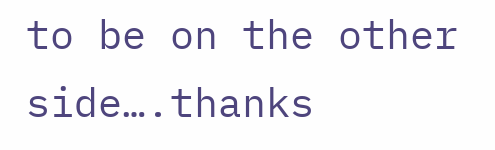to be on the other side….thanks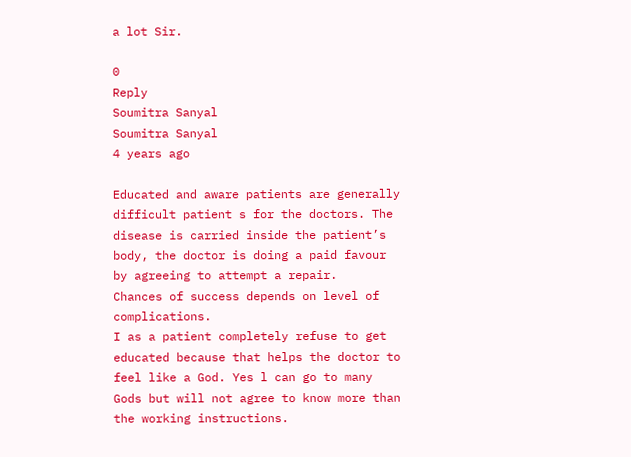a lot Sir.

0
Reply
Soumitra Sanyal
Soumitra Sanyal
4 years ago

Educated and aware patients are generally difficult patient s for the doctors. The disease is carried inside the patient’s body, the doctor is doing a paid favour by agreeing to attempt a repair.
Chances of success depends on level of complications.
I as a patient completely refuse to get educated because that helps the doctor to feel like a God. Yes l can go to many Gods but will not agree to know more than the working instructions.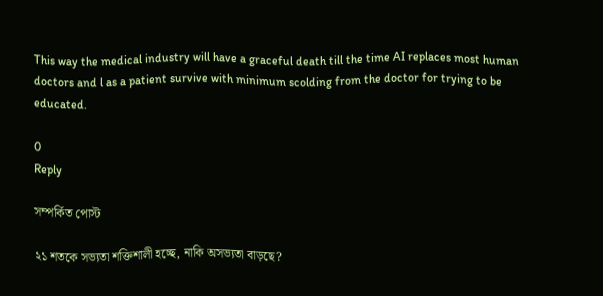This way the medical industry will have a graceful death till the time AI replaces most human doctors and l as a patient survive with minimum scolding from the doctor for trying to be educated.

0
Reply

সম্পর্কিত পোস্ট

২১ শতকে সভ্যতা শক্তিশালী হচ্ছে, নাকি অসভ্যতা বাড়ছে?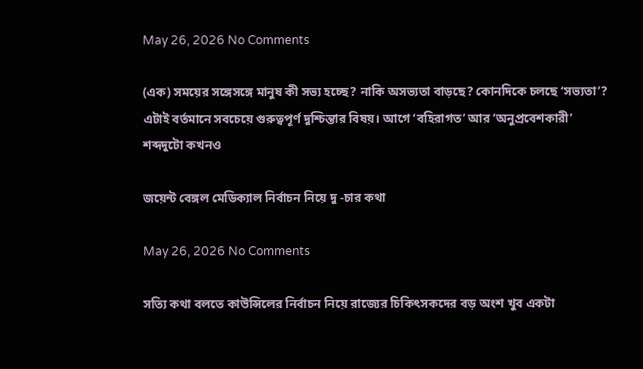May 26, 2026 No Comments

(এক) সময়ের সঙ্গেসঙ্গে মানুষ কী সভ্য হচ্ছে? নাকি অসভ্যতা বাড়ছে? কোনদিকে চলছে ‘সভ্যতা’? এটাই বর্তমানে সবচেয়ে গুরুত্বপূর্ণ দুশ্চিন্তার বিষয়। আগে ‘বহিরাগত’ আর ‘অনুপ্রবেশকারী’ শব্দদুটো কখনও

জয়েন্ট বেঙ্গল মেডিক্যাল নির্বাচন নিয়ে দু -চার কথা

May 26, 2026 No Comments

সত্যি কথা বলতে কাউন্সিলের নির্বাচন নিয়ে রাজ্যের চিকিৎসকদের বড় অংশ খুব একটা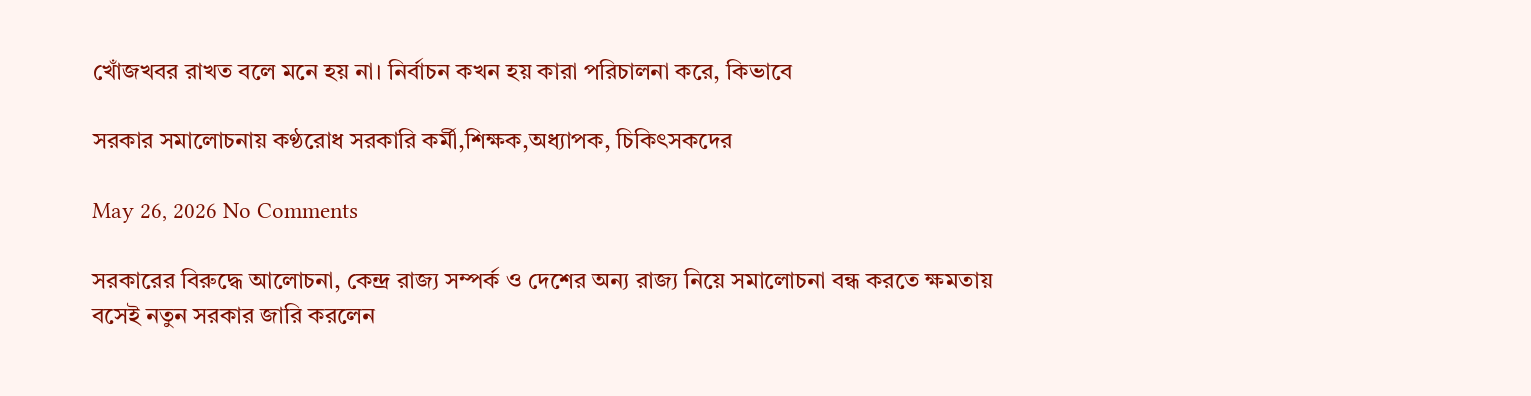খোঁজখবর রাখত বলে মনে হয় না। নির্বাচন কখন হয় কারা পরিচালনা করে, কিভাবে

সরকার সমালোচনায় কণ্ঠরোধ সরকারি কর্মী,শিক্ষক,অধ্যাপক, চিকিৎসকদের

May 26, 2026 No Comments

সরকারের বিরুদ্ধে আলোচনা, কেন্দ্র রাজ্য সম্পর্ক ও দেশের অন্য রাজ্য নিয়ে সমালোচনা বন্ধ করতে ক্ষমতায় বসেই নতুন সরকার জারি করলেন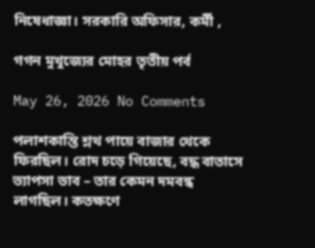নিষেধাজ্ঞা। সরকারি অফিসার, কর্মী ,

গগন মুখুজ্যের মোহর তৃতীয় পর্ব

May 26, 2026 No Comments

পলাশকান্তি শ্লথ পায়ে বাজার থেকে ফিরছিল। রোদ চড়ে গিয়েছে, বদ্ধ বাতাসে ভ্যাপসা ভাব – তার কেমন দমবন্ধ লাগছিল। কতক্ষণে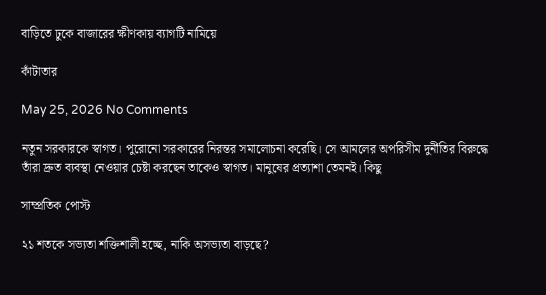বাড়িতে ঢুকে বাজারের ক্ষীণকায় ব্যাগটি নামিয়ে

কাঁটাতার

May 25, 2026 No Comments

নতুন সরকারকে স্বাগত। পুরোনো সরকারের নিরন্তর সমালোচনা করেছি। সে আমলের অপরিসীম দুর্নীতির বিরুদ্ধে তাঁরা দ্রুত ব্যবস্থা নেওয়ার চেষ্টা করছেন তাকেও স্বাগত। মানুষের প্রত্যাশা তেমনই। কিছু

সাম্প্রতিক পোস্ট

২১ শতকে সভ্যতা শক্তিশালী হচ্ছে, নাকি অসভ্যতা বাড়ছে?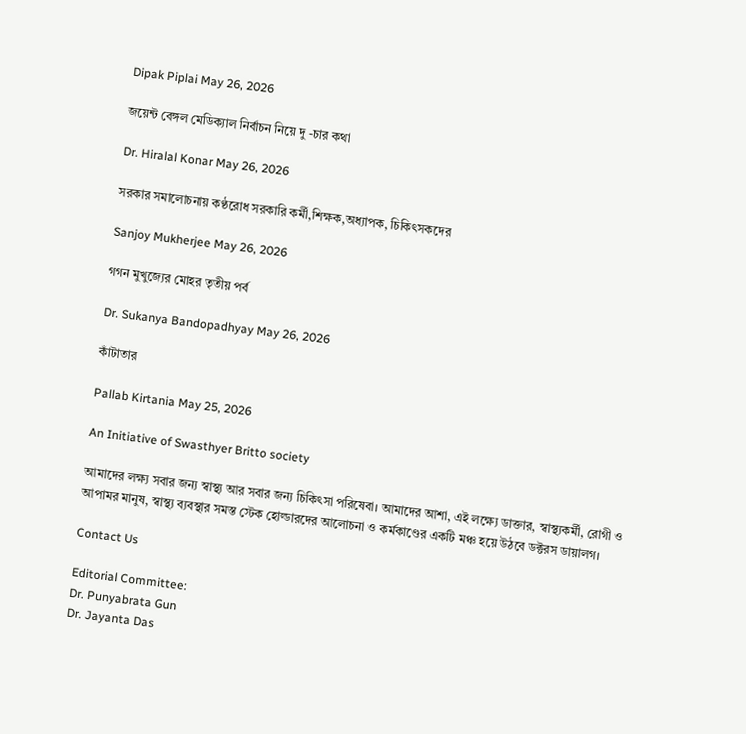Dipak Piplai May 26, 2026

জয়েন্ট বেঙ্গল মেডিক্যাল নির্বাচন নিয়ে দু -চার কথা

Dr. Hiralal Konar May 26, 2026

সরকার সমালোচনায় কণ্ঠরোধ সরকারি কর্মী,শিক্ষক,অধ্যাপক, চিকিৎসকদের

Sanjoy Mukherjee May 26, 2026

গগন মুখুজ্যের মোহর তৃতীয় পর্ব

Dr. Sukanya Bandopadhyay May 26, 2026

কাঁটাতার

Pallab Kirtania May 25, 2026

An Initiative of Swasthyer Britto society

আমাদের লক্ষ্য সবার জন্য স্বাস্থ্য আর সবার জন্য চিকিৎসা পরিষেবা। আমাদের আশা, এই লক্ষ্যে ডাক্তার, স্বাস্থ্যকর্মী, রোগী ও আপামর মানুষ, স্বাস্থ্য ব্যবস্থার সমস্ত স্টেক হোল্ডারদের আলোচনা ও কর্মকাণ্ডের একটি মঞ্চ হয়ে উঠবে ডক্টরস ডায়ালগ।

Contact Us

Editorial Committee:
Dr. Punyabrata Gun
Dr. Jayanta Das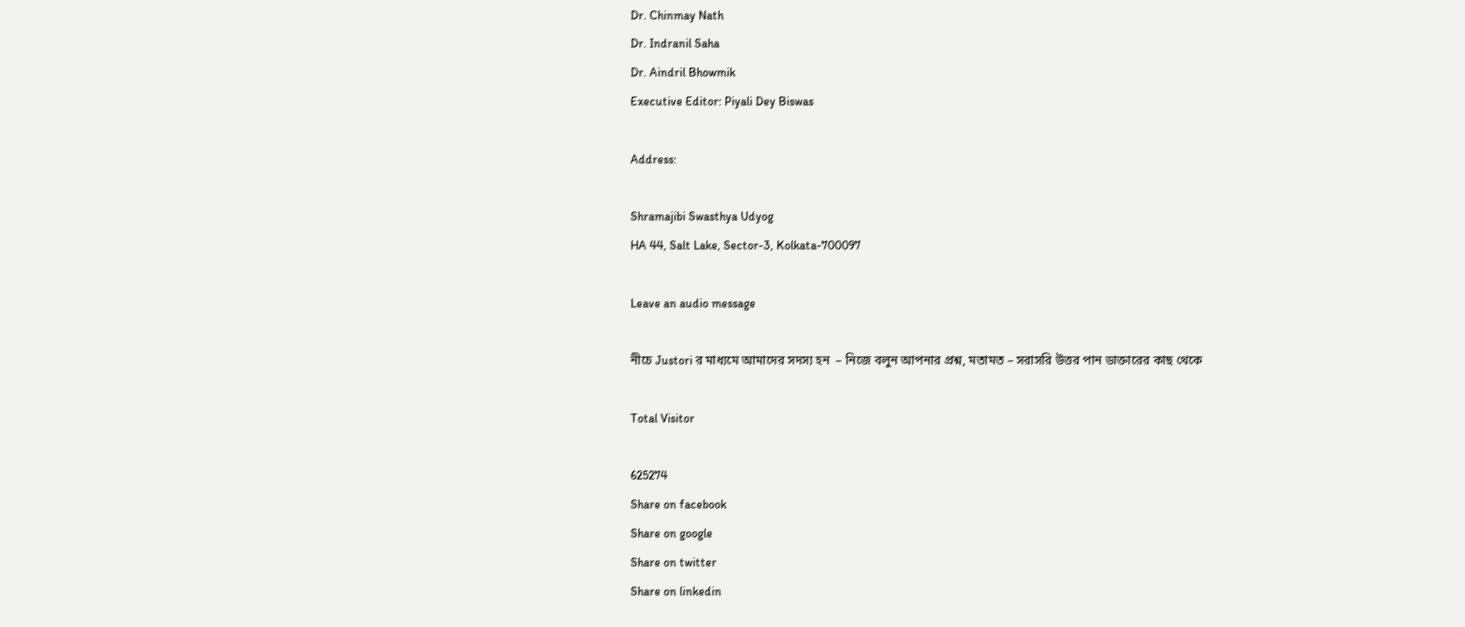Dr. Chinmay Nath
Dr. Indranil Saha
Dr. Aindril Bhowmik
Executive Editor: Piyali Dey Biswas

Address:

Shramajibi Swasthya Udyog
HA 44, Salt Lake, Sector-3, Kolkata-700097

Leave an audio message

নীচে Justori র মাধ্যমে আমাদের সদস্য হন  – নিজে বলুন আপনার প্রশ্ন, মতামত – সরাসরি উত্তর পান ডাক্তারের কাছ থেকে

Total Visitor

625274
Share on facebook
Share on google
Share on twitter
Share on linkedin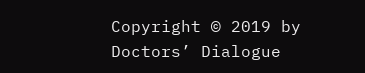Copyright © 2019 by Doctors’ Dialogue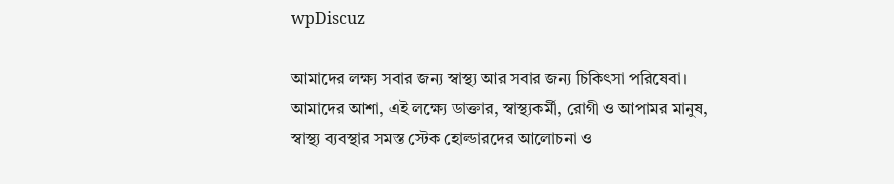wpDiscuz

আমাদের লক্ষ্য সবার জন্য স্বাস্থ্য আর সবার জন্য চিকিৎসা পরিষেবা। আমাদের আশা, এই লক্ষ্যে ডাক্তার, স্বাস্থ্যকর্মী, রোগী ও আপামর মানুষ, স্বাস্থ্য ব্যবস্থার সমস্ত স্টেক হোল্ডারদের আলোচনা ও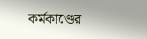কর্মকাণ্ডের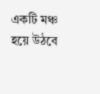একটি মঞ্চ হয়ে উঠবে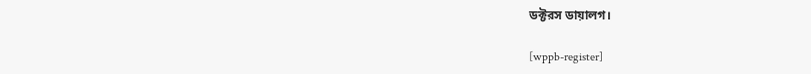ডক্টরস ডায়ালগ।

[wppb-register]